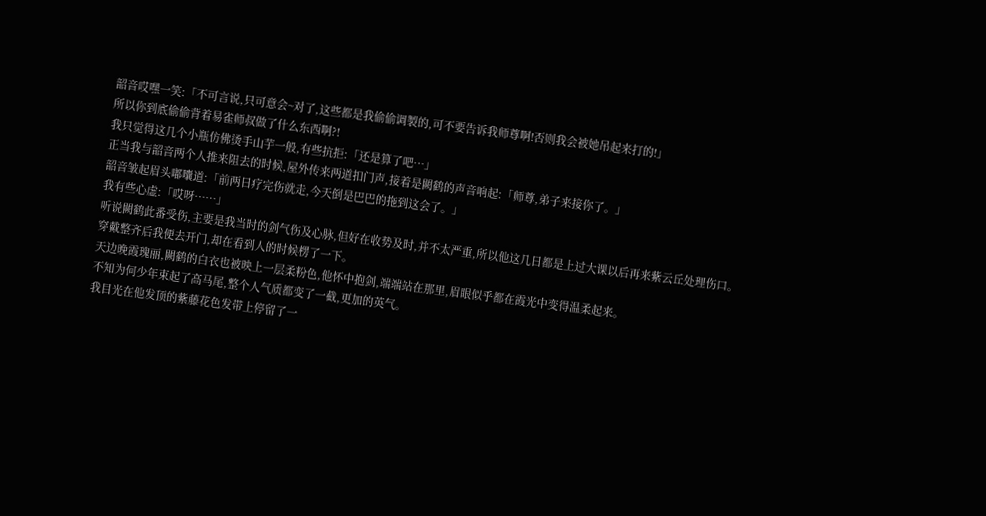韶音哎嘿一笑:「不可言说,只可意会~对了,这些都是我偷偷调製的,可不要告诉我师尊啊!否则我会被她吊起来打的!」
所以你到底偷偷背着易雀师叔做了什么东西啊?!
我只觉得这几个小瓶仿佛烫手山芋一般,有些抗拒:「还是算了吧…」
正当我与韶音两个人推来阻去的时候,屋外传来两道扣门声,接着是闕鹤的声音响起:「师尊,弟子来接你了。」
韶音皱起眉头嘟囔道:「前两日疗完伤就走,今天倒是巴巴的拖到这会了。」
我有些心虚:「哎呀……」
听说闕鹤此番受伤,主要是我当时的剑气伤及心脉,但好在收势及时,并不太严重,所以他这几日都是上过大课以后再来紫云丘处理伤口。
穿戴整齐后我便去开门,却在看到人的时候楞了一下。
天边晚霞瑰丽,闕鹤的白衣也被映上一层柔粉色,他怀中抱剑,端端站在那里,眉眼似乎都在霞光中变得温柔起来。
不知为何少年束起了高马尾,整个人气质都变了一截,更加的英气。
我目光在他发顶的紫藤花色发带上停留了一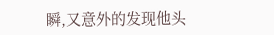瞬,又意外的发现他头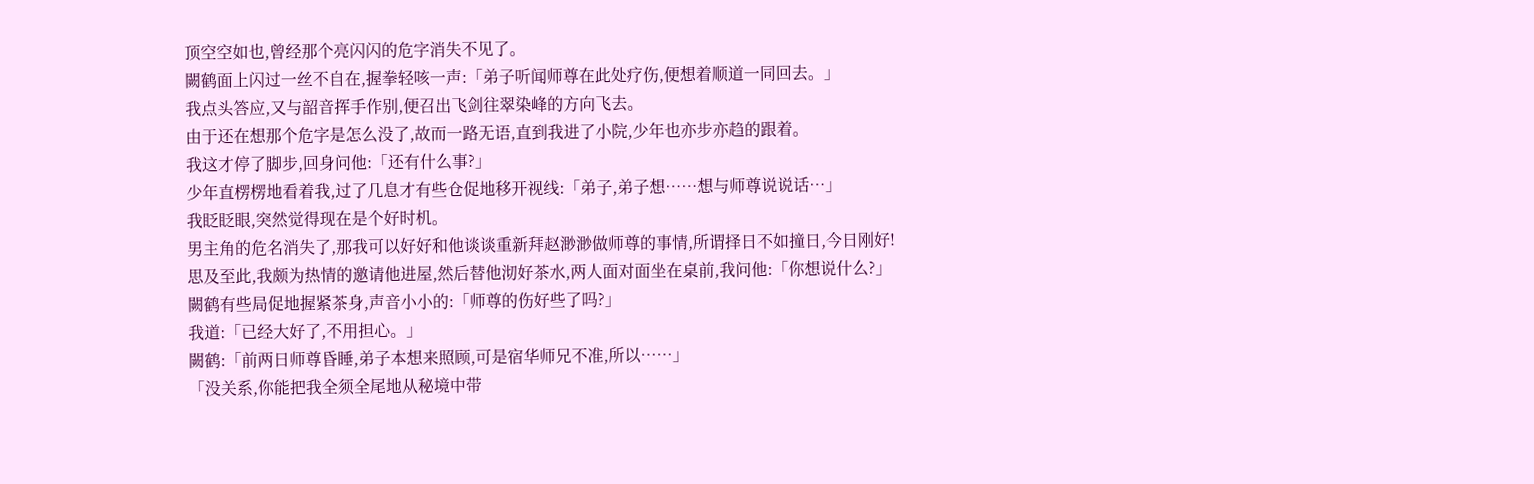顶空空如也,曾经那个亮闪闪的危字消失不见了。
闕鹤面上闪过一丝不自在,握拳轻咳一声:「弟子听闻师尊在此处疗伤,便想着顺道一同回去。」
我点头答应,又与韶音挥手作别,便召出飞剑往翠染峰的方向飞去。
由于还在想那个危字是怎么没了,故而一路无语,直到我进了小院,少年也亦步亦趋的跟着。
我这才停了脚步,回身问他:「还有什么事?」
少年直楞楞地看着我,过了几息才有些仓促地移开视线:「弟子,弟子想……想与师尊说说话…」
我眨眨眼,突然觉得现在是个好时机。
男主角的危名消失了,那我可以好好和他谈谈重新拜赵渺渺做师尊的事情,所谓择日不如撞日,今日刚好!
思及至此,我颇为热情的邀请他进屋,然后替他沏好茶水,两人面对面坐在桌前,我问他:「你想说什么?」
闕鹤有些局促地握紧茶身,声音小小的:「师尊的伤好些了吗?」
我道:「已经大好了,不用担心。」
闕鹤:「前两日师尊昏睡,弟子本想来照顾,可是宿华师兄不准,所以……」
「没关系,你能把我全须全尾地从秘境中带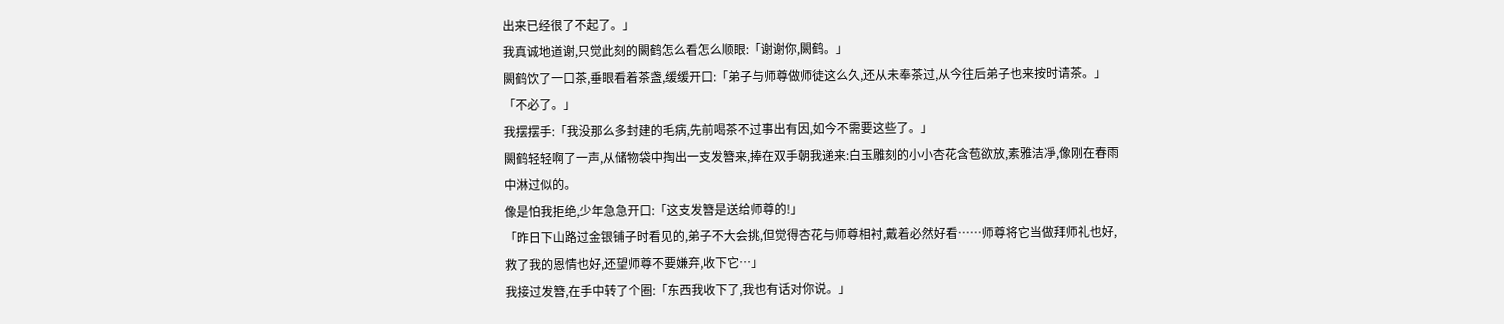出来已经很了不起了。」
我真诚地道谢,只觉此刻的闕鹤怎么看怎么顺眼:「谢谢你,闕鹤。」
闕鹤饮了一口茶,垂眼看着茶盏,缓缓开口:「弟子与师尊做师徒这么久,还从未奉茶过,从今往后弟子也来按时请茶。」
「不必了。」
我摆摆手:「我没那么多封建的毛病,先前喝茶不过事出有因,如今不需要这些了。」
闕鹤轻轻啊了一声,从储物袋中掏出一支发簪来,捧在双手朝我递来:白玉雕刻的小小杏花含苞欲放,素雅洁凈,像刚在春雨中淋过似的。
像是怕我拒绝,少年急急开口:「这支发簪是送给师尊的!」
「昨日下山路过金银铺子时看见的,弟子不大会挑,但觉得杏花与师尊相衬,戴着必然好看……师尊将它当做拜师礼也好,救了我的恩情也好,还望师尊不要嫌弃,收下它…」
我接过发簪,在手中转了个圈:「东西我收下了,我也有话对你说。」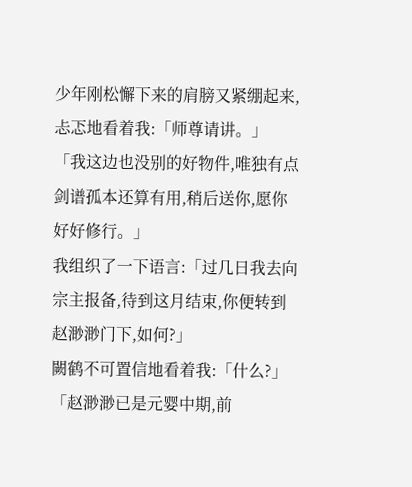少年刚松懈下来的肩膀又紧绷起来,忐忑地看着我:「师尊请讲。」
「我这边也没别的好物件,唯独有点剑谱孤本还算有用,稍后送你,愿你好好修行。」
我组织了一下语言:「过几日我去向宗主报备,待到这月结束,你便转到赵渺渺门下,如何?」
闕鹤不可置信地看着我:「什么?」
「赵渺渺已是元婴中期,前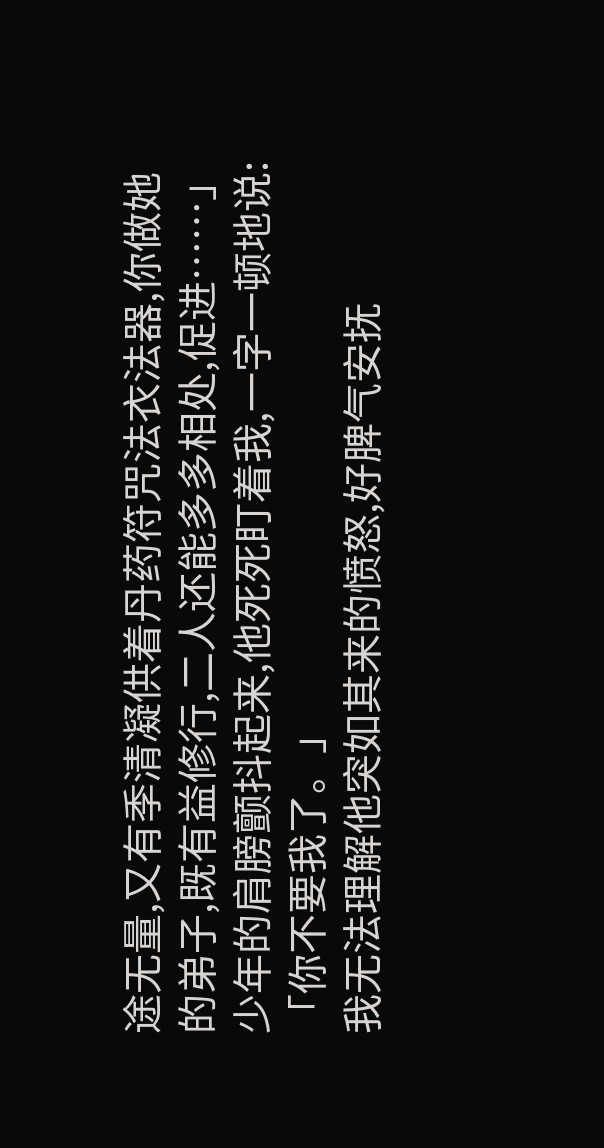途无量,又有季清凝供着丹药符咒法衣法器,你做她的弟子,既有益修行,二人还能多多相处,促进……」
少年的肩膀颤抖起来,他死死盯着我,一字一顿地说:「你不要我了。」
我无法理解他突如其来的愤怒,好脾气安抚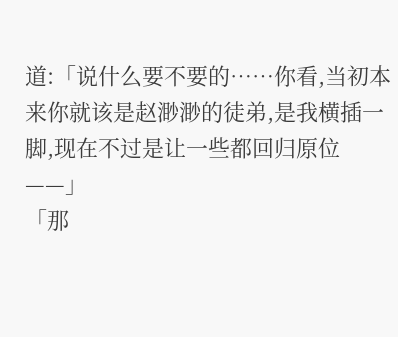道:「说什么要不要的……你看,当初本来你就该是赵渺渺的徒弟,是我横插一脚,现在不过是让一些都回归原位——」
「那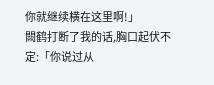你就继续横在这里啊!」
闕鹤打断了我的话,胸口起伏不定:「你说过从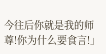今往后你就是我的师尊!你为什么要食言!」